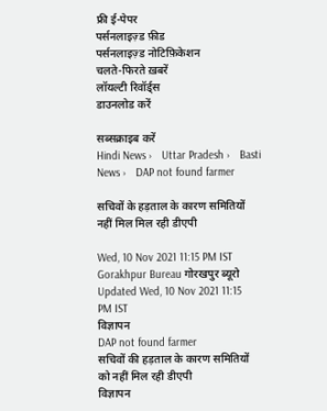फ्री ई-पेपर
पर्सनलाइज़्ड फ़ीड
पर्सनलाइज़्ड नोटिफ़िकेशन
चलते-फिरते ख़बरें
लॉयल्टी रिवॉर्ड्स
डाउनलोड करें

सब्सक्राइब करें
Hindi News ›   Uttar Pradesh ›   Basti News ›   DAP not found farmer

सचिवों के हड़ताल के कारण समितियों नहीं मिल मिल रही डीएपी

Wed, 10 Nov 2021 11:15 PM IST
Gorakhpur Bureau गोरखपुर ब्यूरो
Updated Wed, 10 Nov 2021 11:15 PM IST
विज्ञापन
DAP not found farmer
सचिवों की हड़ताल के कारण समितियों को नहीं मिल रही डीएपी
विज्ञापन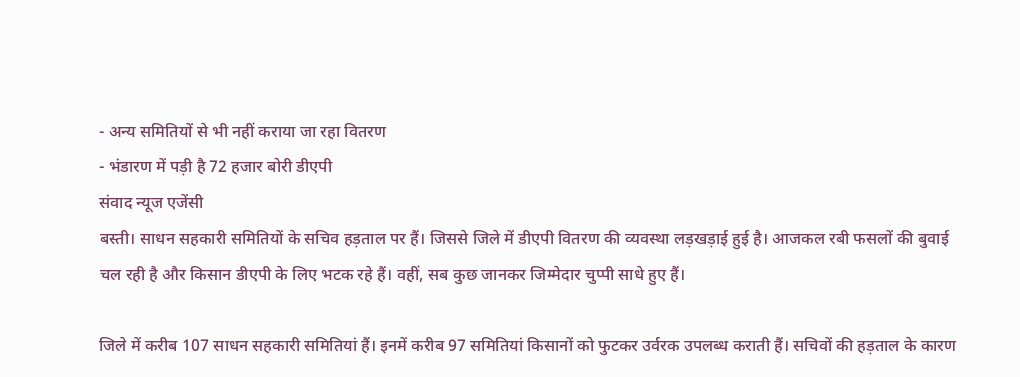- अन्य समितियों से भी नहीं कराया जा रहा वितरण
- भंडारण में पड़ी है 72 हजार बोरी डीएपी
संवाद न्यूज एजेंसी
बस्ती। साधन सहकारी समितियों के सचिव हड़ताल पर हैं। जिससे जिले में डीएपी वितरण की व्यवस्था लड़खड़ाई हुई है। आजकल रबी फसलों की बुवाई चल रही है और किसान डीएपी के लिए भटक रहे हैं। वहीं, सब कुछ जानकर जिम्मेदार चुप्पी साधे हुए हैं।

जिले में करीब 107 साधन सहकारी समितियां हैं। इनमें करीब 97 समितियां किसानों को फुटकर उर्वरक उपलब्ध कराती हैं। सचिवों की हड़ताल के कारण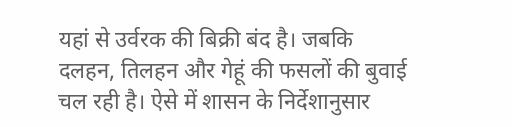यहां से उर्वरक की बिक्री बंद है। जबकि दलहन, तिलहन और गेहूं की फसलों की बुवाई चल रही है। ऐसे में शासन के निर्देशानुसार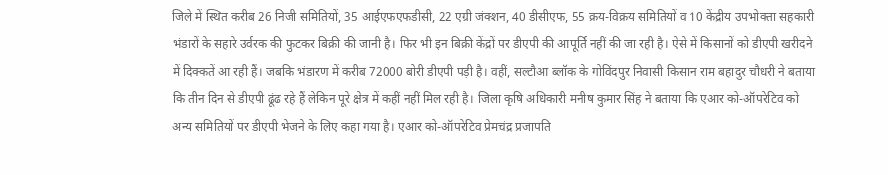जिले में स्थित करीब 26 निजी समितियों, 35 आईएफएफडीसी, 22 एग्री जंक्शन, 40 डीसीएफ, 55 क्रय-विक्रय समितियों व 10 केंद्रीय उपभोक्ता सहकारी भंडारों के सहारे उर्वरक की फुटकर बिक्री की जानी है। फिर भी इन बिक्री केंद्रों पर डीएपी की आपूर्ति नहीं की जा रही है। ऐसे में किसानों को डीएपी खरीदने में दिक्कतें आ रही हैं। जबकि भंडारण में करीब 72000 बोरी डीएपी पड़ी है। वहीं, सल्टौआ ब्लॉक के गोविंदपुर निवासी किसान राम बहादुर चौधरी ने बताया कि तीन दिन से डीएपी ढूंढ रहे हैं लेकिन पूरे क्षेत्र में कहीं नहीं मिल रही है। जिला कृषि अधिकारी मनीष कुमार सिंह ने बताया कि एआर को-ऑपरेटिव को अन्य समितियों पर डीएपी भेजने के लिए कहा गया है। एआर को-ऑपरेटिव प्रेमचंद्र प्रजापति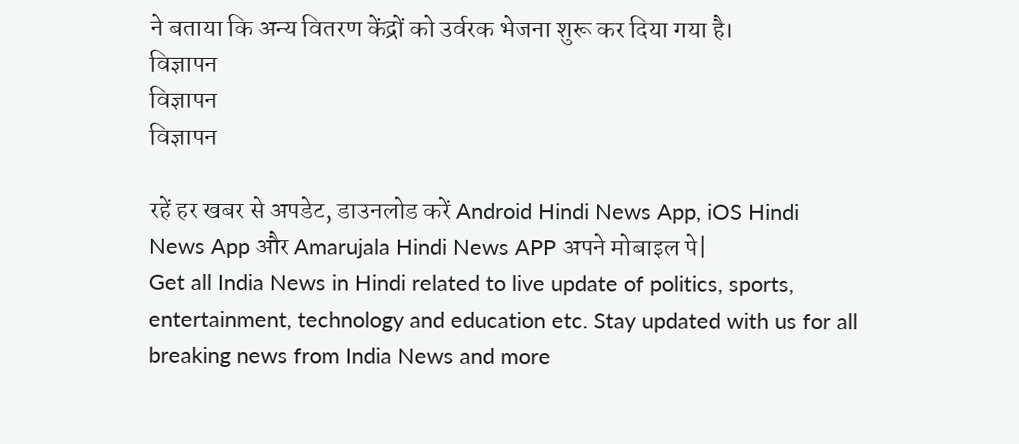ने बताया कि अन्य वितरण केंद्रों को उर्वरक भेजना शुरू कर दिया गया है।
विज्ञापन
विज्ञापन
विज्ञापन

रहें हर खबर से अपडेट, डाउनलोड करें Android Hindi News App, iOS Hindi News App और Amarujala Hindi News APP अपने मोबाइल पे|
Get all India News in Hindi related to live update of politics, sports, entertainment, technology and education etc. Stay updated with us for all breaking news from India News and more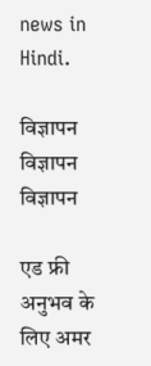news in Hindi.

विज्ञापन
विज्ञापन
विज्ञापन

एड फ्री अनुभव के लिए अमर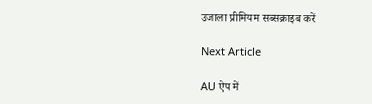उजाला प्रीमियम सब्सक्राइब करें

Next Article

AU ऐप में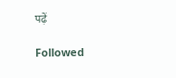पढ़ें

Followed